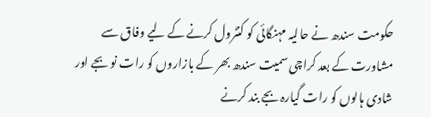حکومت سندھ نے حالیہ مہنگائی کو کنٹرول کرنے کے لیے وفاق سے مشاورت کے بعد کراچی سمیت سندھ بھر کے بازاروں کو رات نو بجے اور شادی ہالوں کو رات گیارہ بجے بند کرنے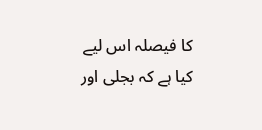کا فیصلہ اس لیے کیا ہے کہ بجلی اور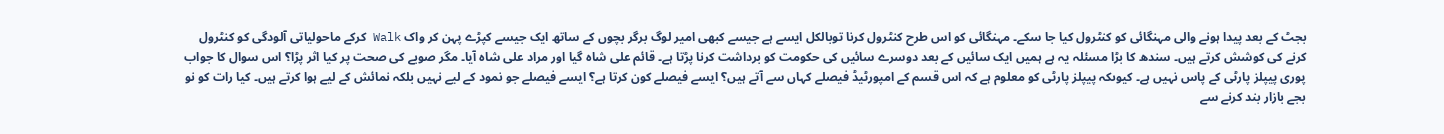بجٹ کے بعد پیدا ہونے والی مہنگائی کو کنٹرول کیا جا سکے۔ مہنگائی کو اس طرح کنٹرول کرنا توبالکل ایسے ہے جیسے کبھی امیر لوگ برگر بچوں کے ساتھ ایک جیسے کپڑے پہن کر واک Walk کرکے ماحولیاتی آلودگی کو کنٹرول کرنے کی کوشش کرتے ہیں۔ سندھ کا بڑا مسئلہ یہ ہے ہمیں ایک سائیں کے بعد دوسرے سائیں کی حکومت کو برداشت کرنا پڑتا ہے۔ قائم علی شاہ گیا اور مراد علی شاہ آیا۔ مگر صوبے کی صحت پر کیا اثر پڑا؟ اس سوال کا جواب پوری پیپلز پارٹی کے پاس نہیں ہے۔ کیوںکہ پیپلز پارٹی کو معلوم ہے کہ اس قسم کے امپورٹیڈ فیصلے کہاں سے آتے ہیں؟ ایسے فیصلے کون کرتا ہے؟ ایسے فیصلے جو نمود کے لیے نہیں بلکہ نمائش کے لیے ہوا کرتے ہیں۔ کیا رات کو نو بجے بازار بند کرنے سے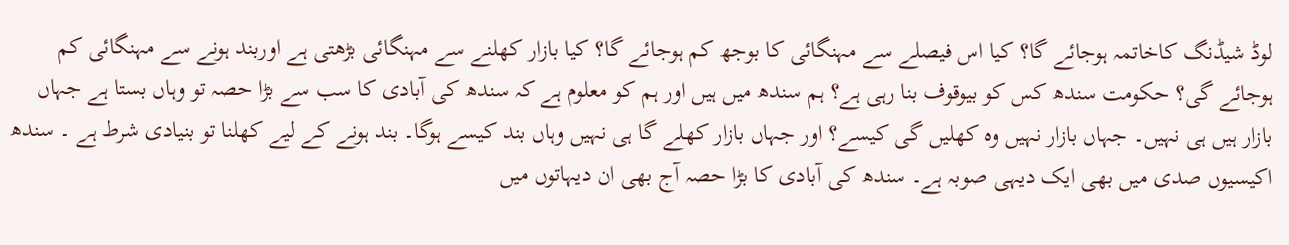لوڈ شیڈنگ کاخاتمہ ہوجائے گا؟ کیا اس فیصلے سے مہنگائی کا بوجھ کم ہوجائے گا؟ کیا بازار کھلنے سے مہنگائی بڑھتی ہے اوربند ہونے سے مہنگائی کم ہوجائے گی؟ حکومت سندھ کس کو بیوقوف بنا رہی ہے؟ ہم سندھ میں ہیں اور ہم کو معلوم ہے کہ سندھ کی آبادی کا سب سے بڑا حصہ تو وہاں بستا ہے جہاں بازار ہیں ہی نہیں۔ جہاں بازار نہیں وہ کھلیں گی کیسے؟ اور جہاں بازار کھلے گا ہی نہیں وہاں بند کیسے ہوگا۔ بند ہونے کے لیے کھلنا تو بنیادی شرط ہے ۔ سندھ اکیسیوں صدی میں بھی ایک دیہی صوبہ ہے۔ سندھ کی آبادی کا بڑا حصہ آج بھی ان دیہاتوں میں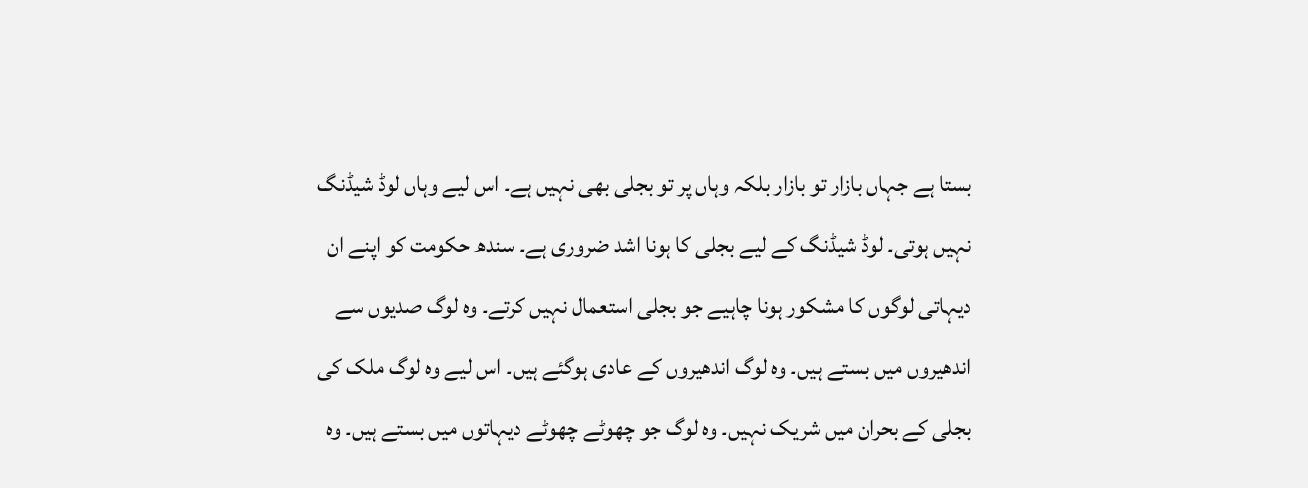بستا ہے جہاں بازار تو بازار بلکہ وہاں پر تو بجلی بھی نہیں ہے۔ اس لیے وہاں لوڈ شیڈنگ نہیں ہوتی۔ لوڈ شیڈنگ کے لیے بجلی کا ہونا اشد ضروری ہے۔ سندھ حکومت کو اپنے ان دیہاتی لوگوں کا مشکور ہونا چاہیے جو بجلی استعمال نہیں کرتے۔ وہ لوگ صدیوں سے اندھیروں میں بستے ہیں۔ وہ لوگ اندھیروں کے عادی ہوگئے ہیں۔ اس لیے وہ لوگ ملک کی بجلی کے بحران میں شریک نہیں۔ وہ لوگ جو چھوٹے چھوٹے دیہاتوں میں بستے ہیں۔ وہ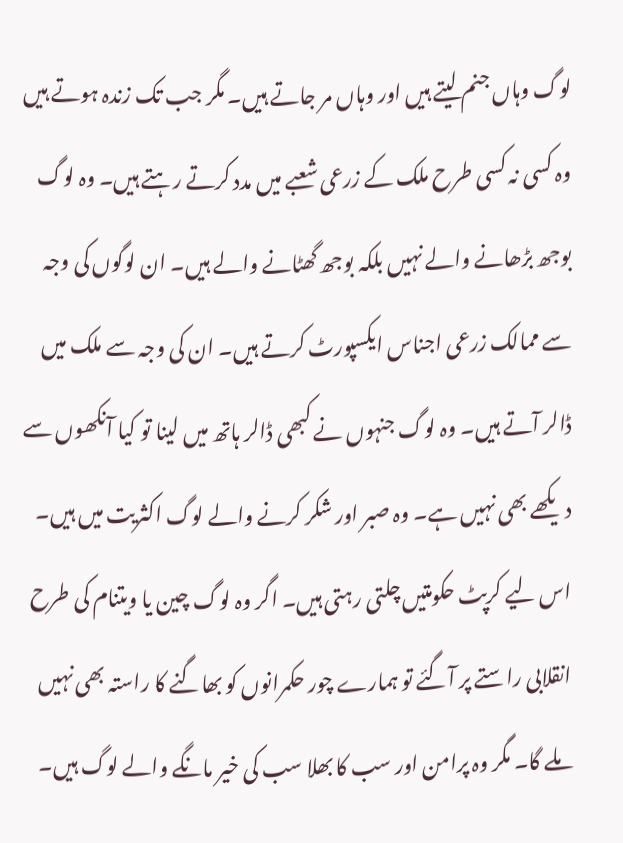لوگ وہاں جنم لیتے ہیں اور وہاں مر جاتے ہیں۔ مگر جب تک زندہ ہوتے ہیں وہ کسی نہ کسی طرح ملک کے زرعی شعبے میں مدد کرتے رہتے ہیں۔ وہ لوگ بوجھ بڑھانے والے نہیں بلکہ بوجھ گھٹانے والے ہیں۔ ان لوگوں کی وجہ سے ممالک زرعی اجناس ایکسپورٹ کرتے ہیں۔ ان کی وجہ سے ملک میں ڈالر آتے ہیں۔ وہ لوگ جنہوں نے کبھی ڈالر ہاتھ میں لینا تو کیا آنکھوں سے دیکھے بھی نہیں ہے۔ وہ صبر اور شکر کرنے والے لوگ اکثریت میں ہیں۔ اس لیے کرپٹ حکومتیں چلتی رہتی ہیں۔ اگر وہ لوگ چین یا ویتنام کی طرح انقلابی راستے پر آگئے تو ہمارے چور حکمرانوں کو بھاگنے کا راستہ بھی نہیں ملے گا۔ مگر وہ پرامن اور سب کا بھلا سب کی خیر مانگے والے لوگ ہیں۔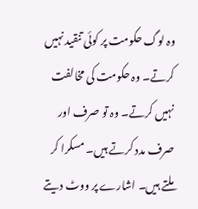وہ لوگ حکومت پر کوئی تنقید نہیں کرتے۔ وہ حکومت کی مخالفت نہیں کرتے۔ وہ تو صرف اور صرف مدد کرتے ہیں۔ مسکرا کر ملتے ہیں۔ اشارے پر ووٹ دیتے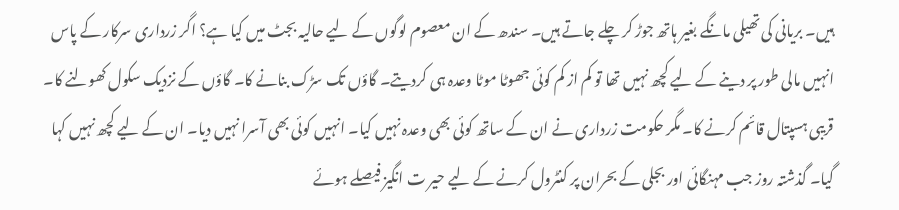ہیں۔ بریانی کی تھیلی مانگے بغیر ہاتھ جوڑ کر چلے جاتے ہیں۔ سندھ کے ان معصوم لوگوں کے لیے حالیہ بجٹ میں کیا ہے؟ اگر زرداری سرکار کے پاس انہیں مالی طور پر دینے کے لیے کچھ نہیں تھا تو کم از کم کوئی جھوٹا موٹا وعدہ ہی کردیتے۔ گاؤں تک سڑک بنانے کا۔ گاؤں کے نزدیک سکول کھولنے کا۔ قریبی ہسپتال قائم کرنے کا۔ مگر حکومت زرداری نے ان کے ساتھ کوئی بھی وعدہ نہیں کیا۔ انہیں کوئی بھی آسرا نہیں دیا۔ ان کے لیے کچھ نہیں کہا گیا۔ گذشتہ روز جب مہنگائی اور بجلی کے بحران پر کنٹرول کرنے کے لیے حیر ت انگیز فیصلے ہوئے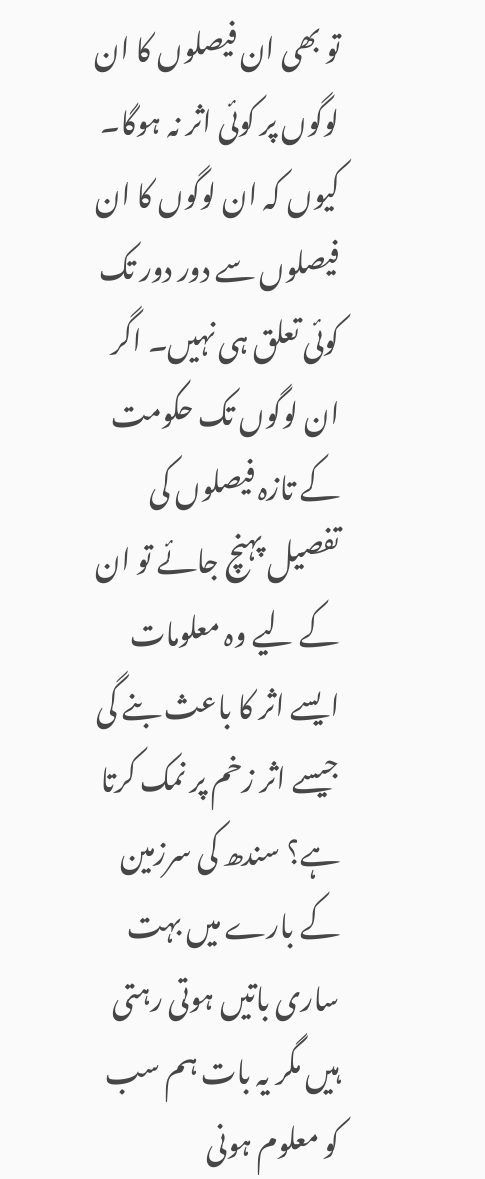تو بھی ان فیصلوں کا ان لوگوں پر کوئی اثر نہ ہوگا۔ کیوں کہ ان لوگوں کا ان فیصلوں سے دور دور تک کوئی تعلق ہی نہیں۔ اگر ان لوگوں تک حکومت کے تازہ فیصلوں کی تفصیل پہنچ جائے تو ان کے لیے وہ معلومات ایسے اثر کا باعث بنے گی جیسے اثر زخم پر نمک کرتا ہے؟ سندھ کی سرزمین کے بارے میں بہت ساری باتیں ہوتی رہتی ہیں مگر یہ بات ہم سب کو معلوم ہونی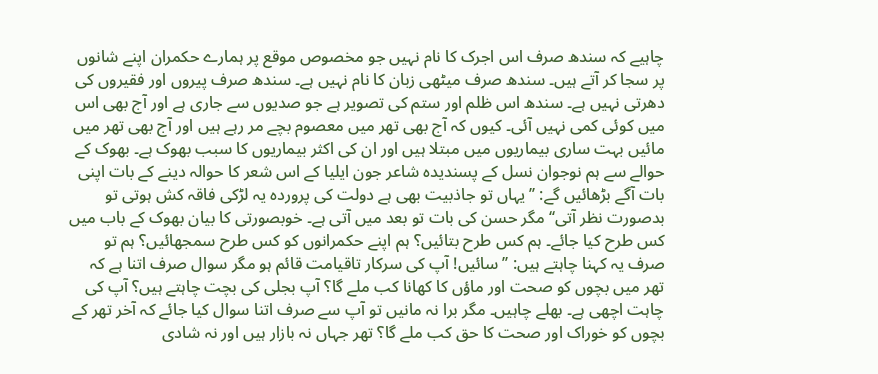چاہیے کہ سندھ صرف اس اجرک کا نام نہیں جو مخصوص موقع پر ہمارے حکمران اپنے شانوں پر سجا کر آتے ہیں۔ سندھ صرف میٹھی زبان کا نام نہیں ہے۔ سندھ صرف پیروں اور فقیروں کی دھرتی نہیں ہے۔ سندھ اس ظلم اور ستم کی تصویر ہے جو صدیوں سے جاری ہے اور آج بھی اس میں کوئی کمی نہیں آئی۔ کیوں کہ آج بھی تھر میں معصوم بچے مر رہے ہیں اور آج بھی تھر میں مائیں بہت ساری بیماریوں میں مبتلا ہیں اور ان کی اکثر بیماریوں کا سبب بھوک ہے۔ بھوک کے حوالے سے ہم نوجوان نسل کے پسندیدہ شاعر جون ایلیا کے اس شعر کا حوالہ دینے کے بات اپنی بات آگے بڑھائیں گے: ’’یہاں تو جاذبیت بھی ہے دولت کی پروردہ یہ لڑکی فاقہ کش ہوتی تو بدصورت نظر آتی‘‘ مگر حسن کی بات تو بعد میں آتی ہے۔ خوبصورتی کا بیان بھوک کے باب میں کس طرح کیا جائے۔ ہم کس طرح بتائیں؟ ہم اپنے حکمرانوں کو کس طرح سمجھائیں؟ ہم تو صرف یہ کہنا چاہتے ہیں: ’’سائیں! آپ کی سرکار تاقیامت قائم ہو مگر سوال صرف اتنا ہے کہ تھر میں بچوں کو صحت اور ماؤں کا کھانا کب ملے گا؟ آپ بجلی کی بچت چاہتے ہیں؟ آپ کی چاہت اچھی ہے۔ بھلے چاہیں۔ مگر برا نہ مانیں تو آپ سے صرف اتنا سوال کیا جائے کہ آخر تھر کے بچوں کو خوراک اور صحت کا حق کب ملے گا؟ تھر جہاں نہ بازار ہیں اور نہ شادی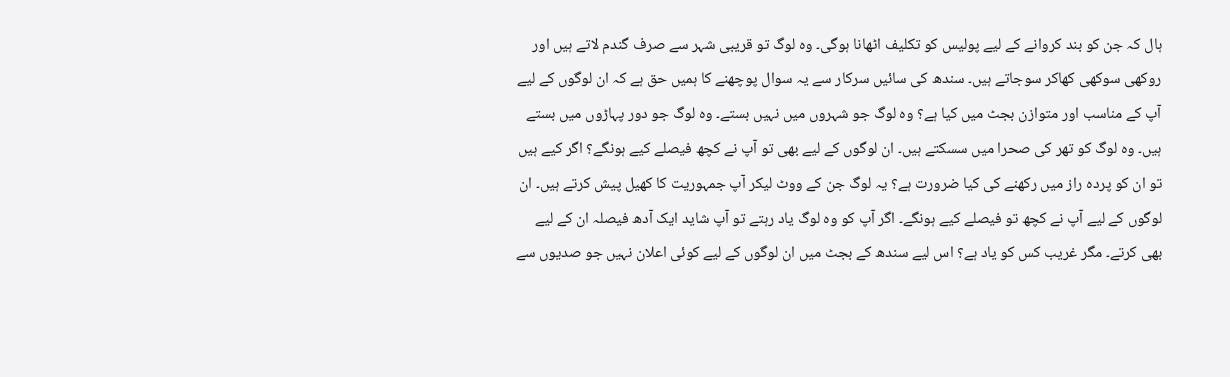ہال کہ جن کو بند کروانے کے لیے پولیس کو تکلیف اٹھانا ہوگی۔ وہ لوگ تو قریبی شہر سے صرف گندم لاتے ہیں اور روکھی سوکھی کھاکر سوجاتے ہیں۔ سندھ کی سائیں سرکار سے یہ سوال پوچھنے کا ہمیں حق ہے کہ ان لوگوں کے لیے آپ کے مناسب اور متوازن بجٹ میں کیا ہے؟ وہ لوگ جو شہروں میں نہیں بستے۔ وہ لوگ جو دور پہاڑوں میں بستے ہیں۔ وہ لوگ کو تھر کی صحرا میں سسکتے ہیں۔ ان لوگوں کے لیے بھی تو آپ نے کچھ فیصلے کیے ہونگے؟ اگر کیے ہیں تو ان کو پردہ راز میں رکھنے کی کیا ضرورت ہے؟ یہ لوگ جن کے ووٹ لیکر آپ جمہوریت کا کھیل پیش کرتے ہیں۔ ان لوگوں کے لیے آپ نے کچھ تو فیصلے کیے ہونگے۔ اگر آپ کو وہ لوگ یاد رہتے تو آپ شاید ایک آدھ فیصلہ ان کے لیے بھی کرتے۔ مگر غریب کس کو یاد ہے؟ اس لیے سندھ کے بجٹ میں ان لوگوں کے لیے کوئی اعلان نہیں جو صدیوں سے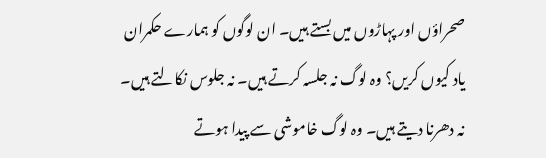صحراؤں اور پہاڑوں میں بستے ہیں۔ ان لوگوں کو ہمارے حکمران یاد کیوں کریں؟ وہ لوگ نہ جلسہ کرتے ہیں۔ نہ جلوس نکالتے ہیں۔ نہ دھرنا دیتے ہیں۔ وہ لوگ خاموشی سے پیدا ہوتے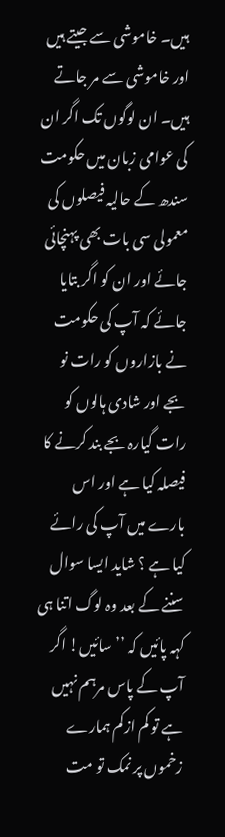ہیں۔ خاموشی سے جیتے ہیں اور خاموشی سے مر جاتے ہیں۔ ان لوگوں تک اگر ان کی عوامی زبان میں حکومت سندھ کے حالیہ فیصلوں کی معمولی سی بات بھی پہنچائی جائے اور ان کو اگر بتایا جائے کہ آپ کی حکومت نے بازاروں کو رات نو بجے اور شادی ہالوں کو رات گیارہ بجے بند کرنے کا فیصلہ کیا ہے اور اس بارے میں آپ کی رائے کیا ہے ؟ شاید ایسا سوال سننے کے بعد وہ لوگ اتنا ہی کہہ پائیں کہ ’’سائیں! اگر آپ کے پاس مرہم نہیں ہے تو کم ازکم ہمارے زخموں پر نمک تو مت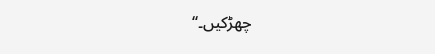چھڑکیں۔‘‘